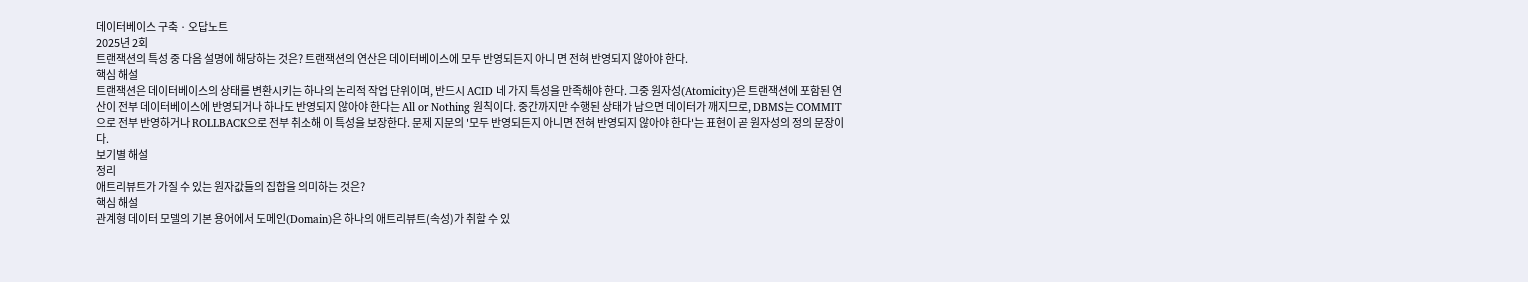데이터베이스 구축 · 오답노트
2025년 2회
트랜잭션의 특성 중 다음 설명에 해당하는 것은? 트랜잭션의 연산은 데이터베이스에 모두 반영되든지 아니 면 전혀 반영되지 않아야 한다.
핵심 해설
트랜잭션은 데이터베이스의 상태를 변환시키는 하나의 논리적 작업 단위이며, 반드시 ACID 네 가지 특성을 만족해야 한다. 그중 원자성(Atomicity)은 트랜잭션에 포함된 연산이 전부 데이터베이스에 반영되거나 하나도 반영되지 않아야 한다는 All or Nothing 원칙이다. 중간까지만 수행된 상태가 남으면 데이터가 깨지므로, DBMS는 COMMIT으로 전부 반영하거나 ROLLBACK으로 전부 취소해 이 특성을 보장한다. 문제 지문의 '모두 반영되든지 아니면 전혀 반영되지 않아야 한다'는 표현이 곧 원자성의 정의 문장이다.
보기별 해설
정리
애트리뷰트가 가질 수 있는 원자값들의 집합을 의미하는 것은?
핵심 해설
관계형 데이터 모델의 기본 용어에서 도메인(Domain)은 하나의 애트리뷰트(속성)가 취할 수 있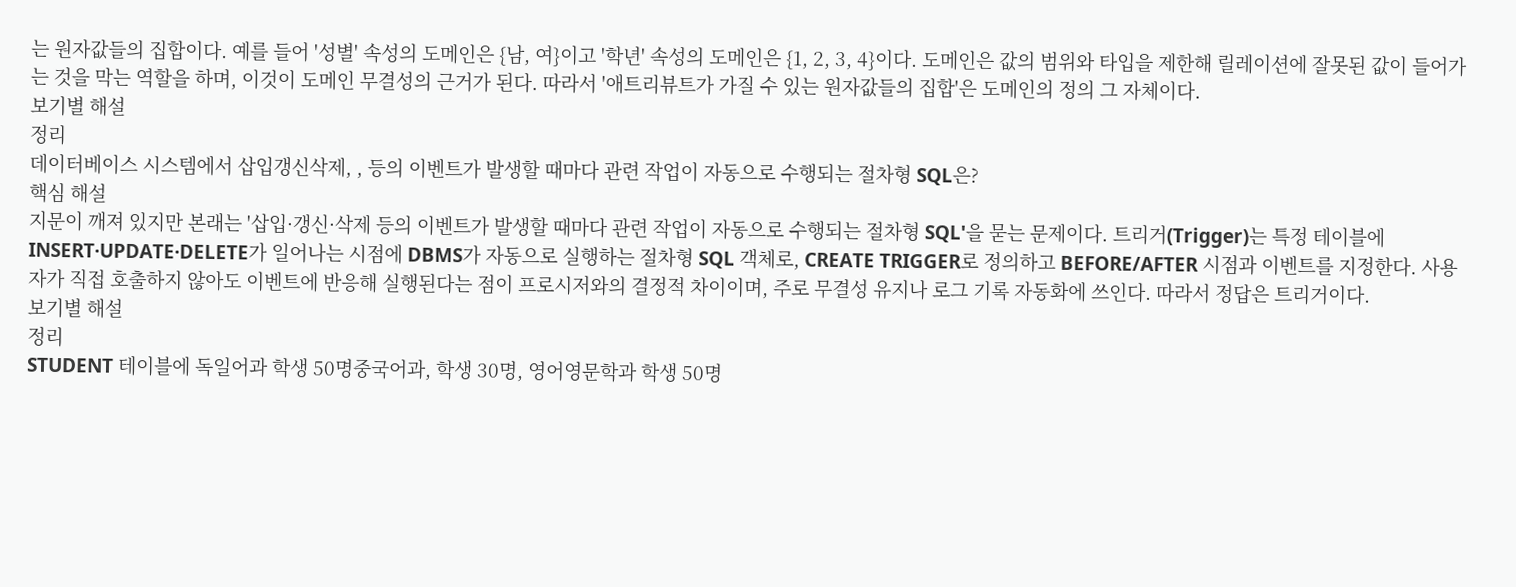는 원자값들의 집합이다. 예를 들어 '성별' 속성의 도메인은 {남, 여}이고 '학년' 속성의 도메인은 {1, 2, 3, 4}이다. 도메인은 값의 범위와 타입을 제한해 릴레이션에 잘못된 값이 들어가는 것을 막는 역할을 하며, 이것이 도메인 무결성의 근거가 된다. 따라서 '애트리뷰트가 가질 수 있는 원자값들의 집합'은 도메인의 정의 그 자체이다.
보기별 해설
정리
데이터베이스 시스템에서 삽입갱신삭제, , 등의 이벤트가 발생할 때마다 관련 작업이 자동으로 수행되는 절차형 SQL은?
핵심 해설
지문이 깨져 있지만 본래는 '삽입·갱신·삭제 등의 이벤트가 발생할 때마다 관련 작업이 자동으로 수행되는 절차형 SQL'을 묻는 문제이다. 트리거(Trigger)는 특정 테이블에 INSERT·UPDATE·DELETE가 일어나는 시점에 DBMS가 자동으로 실행하는 절차형 SQL 객체로, CREATE TRIGGER로 정의하고 BEFORE/AFTER 시점과 이벤트를 지정한다. 사용자가 직접 호출하지 않아도 이벤트에 반응해 실행된다는 점이 프로시저와의 결정적 차이이며, 주로 무결성 유지나 로그 기록 자동화에 쓰인다. 따라서 정답은 트리거이다.
보기별 해설
정리
STUDENT 테이블에 독일어과 학생 50명중국어과, 학생 30명, 영어영문학과 학생 50명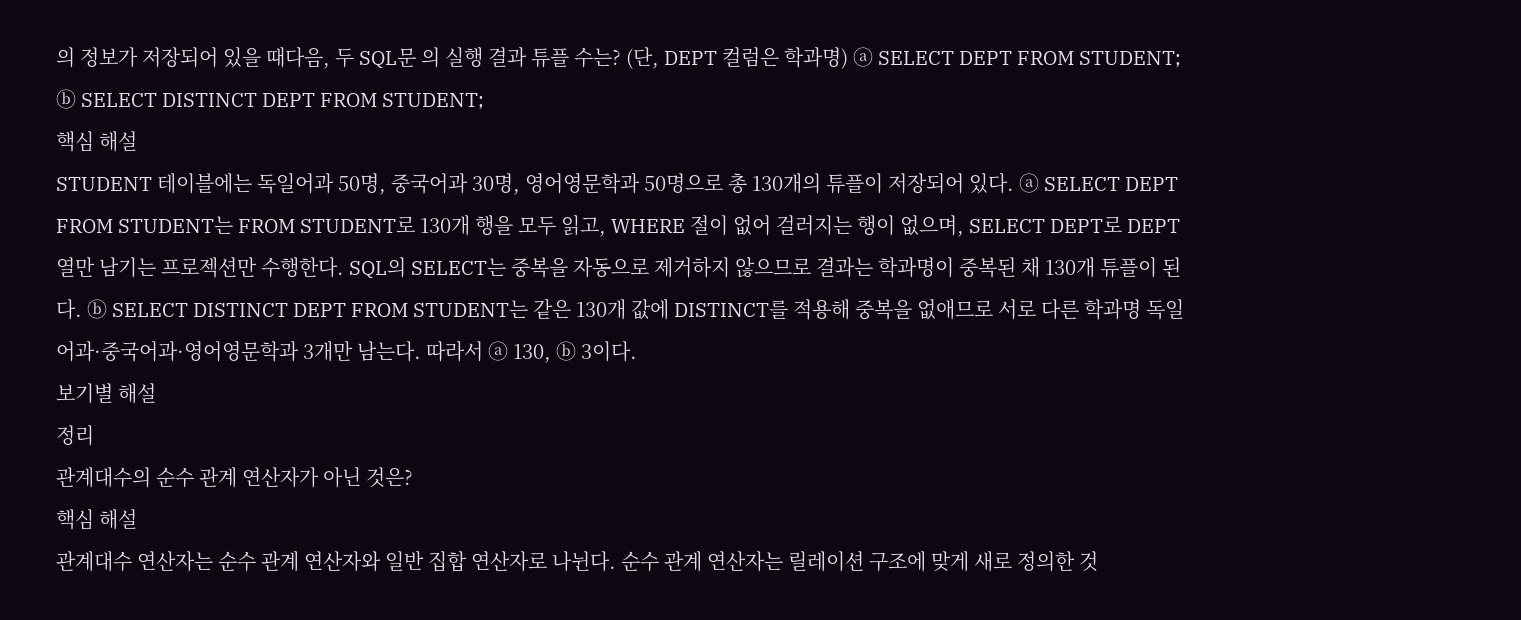의 정보가 저장되어 있을 때다음, 두 SQL문 의 실행 결과 튜플 수는? (단, DEPT 컬럼은 학과명) ⓐ SELECT DEPT FROM STUDENT; ⓑ SELECT DISTINCT DEPT FROM STUDENT;
핵심 해설
STUDENT 테이블에는 독일어과 50명, 중국어과 30명, 영어영문학과 50명으로 총 130개의 튜플이 저장되어 있다. ⓐ SELECT DEPT FROM STUDENT는 FROM STUDENT로 130개 행을 모두 읽고, WHERE 절이 없어 걸러지는 행이 없으며, SELECT DEPT로 DEPT 열만 남기는 프로젝션만 수행한다. SQL의 SELECT는 중복을 자동으로 제거하지 않으므로 결과는 학과명이 중복된 채 130개 튜플이 된다. ⓑ SELECT DISTINCT DEPT FROM STUDENT는 같은 130개 값에 DISTINCT를 적용해 중복을 없애므로 서로 다른 학과명 독일어과·중국어과·영어영문학과 3개만 남는다. 따라서 ⓐ 130, ⓑ 3이다.
보기별 해설
정리
관계대수의 순수 관계 연산자가 아닌 것은?
핵심 해설
관계대수 연산자는 순수 관계 연산자와 일반 집합 연산자로 나뉜다. 순수 관계 연산자는 릴레이션 구조에 맞게 새로 정의한 것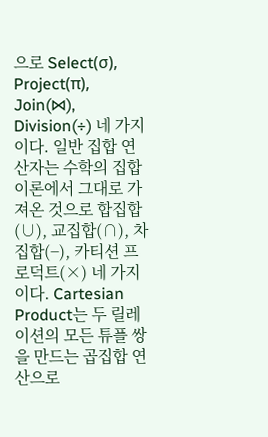으로 Select(σ), Project(π), Join(⋈), Division(÷) 네 가지이다. 일반 집합 연산자는 수학의 집합 이론에서 그대로 가져온 것으로 합집합(∪), 교집합(∩), 차집합(−), 카티션 프로덕트(×) 네 가지이다. Cartesian Product는 두 릴레이션의 모든 튜플 쌍을 만드는 곱집합 연산으로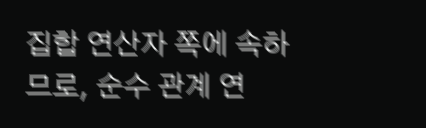집합 연산자 쪽에 속하므로, 순수 관계 연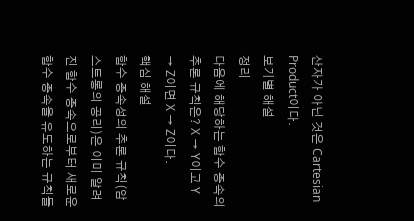산자가 아닌 것은 Cartesian Product이다.
보기별 해설
정리
다음에 해당하는 함수 종속의 추론 규칙은? X → Y이고 Y → Z이면 X → Z이다.
핵심 해설
함수 종속성의 추론 규칙(암스트롱의 공리)은 이미 알려진 함수 종속으로부터 새로운 함수 종속을 유도하는 규칙들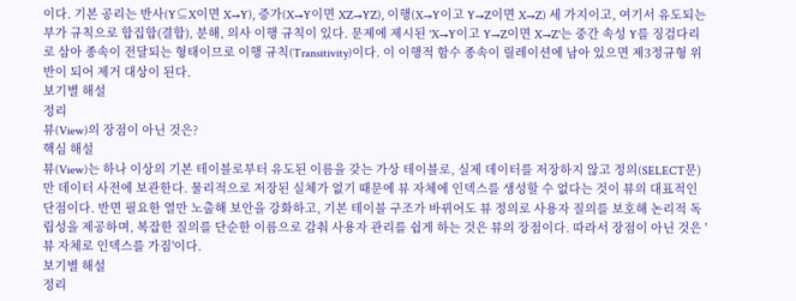이다. 기본 공리는 반사(Y⊆X이면 X→Y), 증가(X→Y이면 XZ→YZ), 이행(X→Y이고 Y→Z이면 X→Z) 세 가지이고, 여기서 유도되는 부가 규칙으로 합집합(결합), 분해, 의사 이행 규칙이 있다. 문제에 제시된 'X→Y이고 Y→Z이면 X→Z'는 중간 속성 Y를 징검다리로 삼아 종속이 전달되는 형태이므로 이행 규칙(Transitivity)이다. 이 이행적 함수 종속이 릴레이션에 남아 있으면 제3정규형 위반이 되어 제거 대상이 된다.
보기별 해설
정리
뷰(View)의 장점이 아닌 것은?
핵심 해설
뷰(View)는 하나 이상의 기본 테이블로부터 유도된 이름을 갖는 가상 테이블로, 실제 데이터를 저장하지 않고 정의(SELECT문)만 데이터 사전에 보관한다. 물리적으로 저장된 실체가 없기 때문에 뷰 자체에 인덱스를 생성할 수 없다는 것이 뷰의 대표적인 단점이다. 반면 필요한 열만 노출해 보안을 강화하고, 기본 테이블 구조가 바뀌어도 뷰 정의로 사용자 질의를 보호해 논리적 독립성을 제공하며, 복잡한 질의를 단순한 이름으로 감춰 사용자 관리를 쉽게 하는 것은 뷰의 장점이다. 따라서 장점이 아닌 것은 '뷰 자체로 인덱스를 가짐'이다.
보기별 해설
정리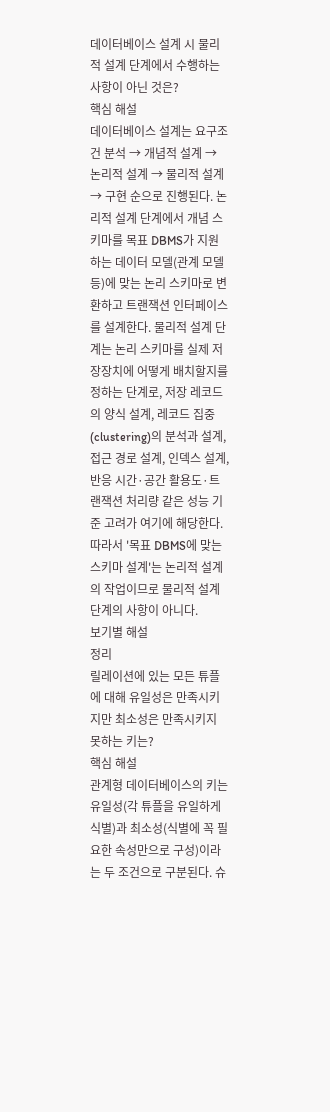데이터베이스 설계 시 물리적 설계 단계에서 수행하는 사항이 아닌 것은?
핵심 해설
데이터베이스 설계는 요구조건 분석 → 개념적 설계 → 논리적 설계 → 물리적 설계 → 구현 순으로 진행된다. 논리적 설계 단계에서 개념 스키마를 목표 DBMS가 지원하는 데이터 모델(관계 모델 등)에 맞는 논리 스키마로 변환하고 트랜잭션 인터페이스를 설계한다. 물리적 설계 단계는 논리 스키마를 실제 저장장치에 어떻게 배치할지를 정하는 단계로, 저장 레코드의 양식 설계, 레코드 집중(clustering)의 분석과 설계, 접근 경로 설계, 인덱스 설계, 반응 시간·공간 활용도·트랜잭션 처리량 같은 성능 기준 고려가 여기에 해당한다. 따라서 '목표 DBMS에 맞는 스키마 설계'는 논리적 설계의 작업이므로 물리적 설계 단계의 사항이 아니다.
보기별 해설
정리
릴레이션에 있는 모든 튜플에 대해 유일성은 만족시키지만 최소성은 만족시키지 못하는 키는?
핵심 해설
관계형 데이터베이스의 키는 유일성(각 튜플을 유일하게 식별)과 최소성(식별에 꼭 필요한 속성만으로 구성)이라는 두 조건으로 구분된다. 슈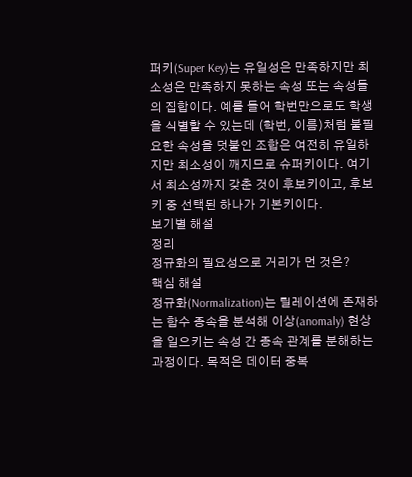퍼키(Super Key)는 유일성은 만족하지만 최소성은 만족하지 못하는 속성 또는 속성들의 집합이다. 예를 들어 학번만으로도 학생을 식별할 수 있는데 (학번, 이름)처럼 불필요한 속성을 덧붙인 조합은 여전히 유일하지만 최소성이 깨지므로 슈퍼키이다. 여기서 최소성까지 갖춘 것이 후보키이고, 후보키 중 선택된 하나가 기본키이다.
보기별 해설
정리
정규화의 필요성으로 거리가 먼 것은?
핵심 해설
정규화(Normalization)는 릴레이션에 존재하는 함수 종속을 분석해 이상(anomaly) 현상을 일으키는 속성 간 종속 관계를 분해하는 과정이다. 목적은 데이터 중복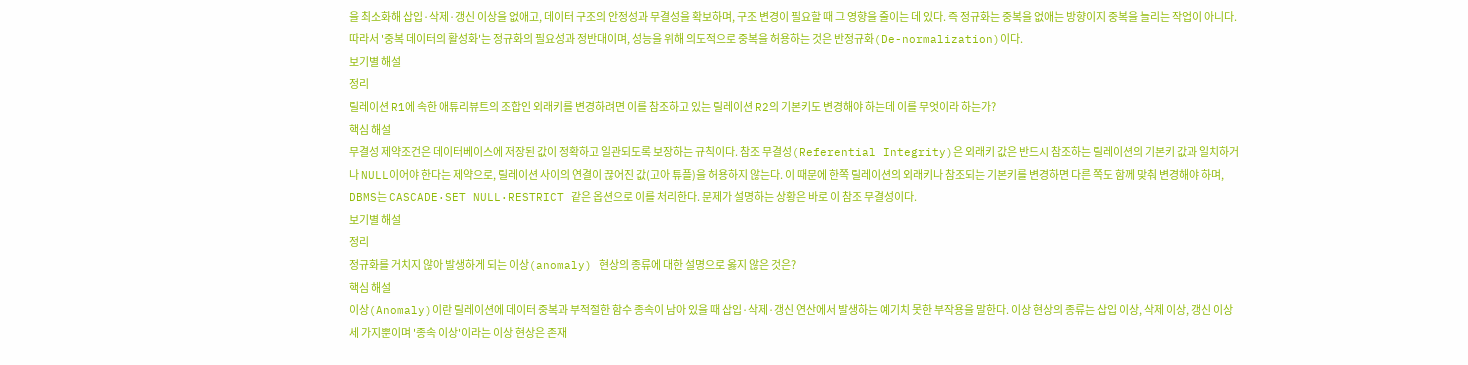을 최소화해 삽입·삭제·갱신 이상을 없애고, 데이터 구조의 안정성과 무결성을 확보하며, 구조 변경이 필요할 때 그 영향을 줄이는 데 있다. 즉 정규화는 중복을 없애는 방향이지 중복을 늘리는 작업이 아니다. 따라서 '중복 데이터의 활성화'는 정규화의 필요성과 정반대이며, 성능을 위해 의도적으로 중복을 허용하는 것은 반정규화(De-normalization)이다.
보기별 해설
정리
릴레이션 R1에 속한 애튜리뷰트의 조합인 외래키를 변경하려면 이를 참조하고 있는 릴레이션 R2의 기본키도 변경해야 하는데 이를 무엇이라 하는가?
핵심 해설
무결성 제약조건은 데이터베이스에 저장된 값이 정확하고 일관되도록 보장하는 규칙이다. 참조 무결성(Referential Integrity)은 외래키 값은 반드시 참조하는 릴레이션의 기본키 값과 일치하거나 NULL이어야 한다는 제약으로, 릴레이션 사이의 연결이 끊어진 값(고아 튜플)을 허용하지 않는다. 이 때문에 한쪽 릴레이션의 외래키나 참조되는 기본키를 변경하면 다른 쪽도 함께 맞춰 변경해야 하며, DBMS는 CASCADE·SET NULL·RESTRICT 같은 옵션으로 이를 처리한다. 문제가 설명하는 상황은 바로 이 참조 무결성이다.
보기별 해설
정리
정규화를 거치지 않아 발생하게 되는 이상(anomaly) 현상의 종류에 대한 설명으로 옳지 않은 것은?
핵심 해설
이상(Anomaly)이란 릴레이션에 데이터 중복과 부적절한 함수 종속이 남아 있을 때 삽입·삭제·갱신 연산에서 발생하는 예기치 못한 부작용을 말한다. 이상 현상의 종류는 삽입 이상, 삭제 이상, 갱신 이상 세 가지뿐이며 '종속 이상'이라는 이상 현상은 존재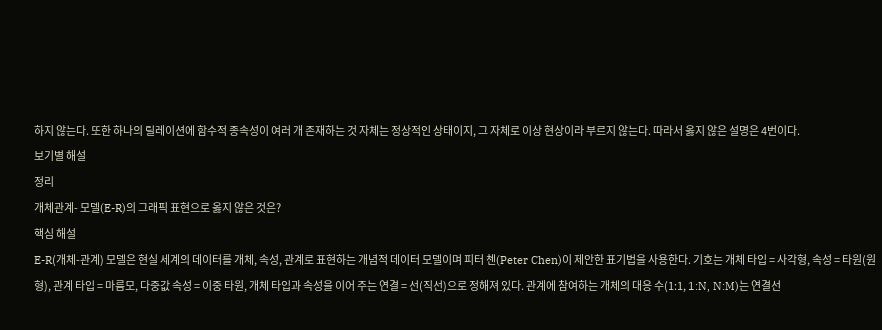하지 않는다. 또한 하나의 릴레이션에 함수적 종속성이 여러 개 존재하는 것 자체는 정상적인 상태이지, 그 자체로 이상 현상이라 부르지 않는다. 따라서 옳지 않은 설명은 4번이다.
보기별 해설
정리
개체관계- 모델(E-R)의 그래픽 표현으로 옳지 않은 것은?
핵심 해설
E-R(개체-관계) 모델은 현실 세계의 데이터를 개체, 속성, 관계로 표현하는 개념적 데이터 모델이며 피터 첸(Peter Chen)이 제안한 표기법을 사용한다. 기호는 개체 타입 = 사각형, 속성 = 타원(원형), 관계 타입 = 마름모, 다중값 속성 = 이중 타원, 개체 타입과 속성을 이어 주는 연결 = 선(직선)으로 정해져 있다. 관계에 참여하는 개체의 대응 수(1:1, 1:N, N:M)는 연결선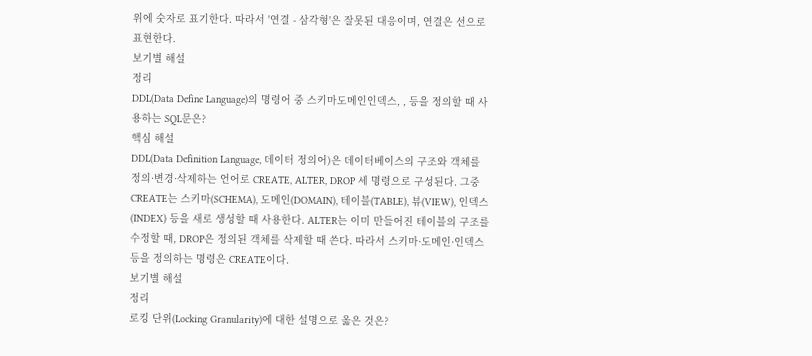위에 숫자로 표기한다. 따라서 '연결 - 삼각형'은 잘못된 대응이며, 연결은 선으로 표현한다.
보기별 해설
정리
DDL(Data Define Language)의 명령어 중 스키마도메인인덱스, , 등을 정의할 때 사용하는 SQL문은?
핵심 해설
DDL(Data Definition Language, 데이터 정의어)은 데이터베이스의 구조와 객체를 정의·변경·삭제하는 언어로 CREATE, ALTER, DROP 세 명령으로 구성된다. 그중 CREATE는 스키마(SCHEMA), 도메인(DOMAIN), 테이블(TABLE), 뷰(VIEW), 인덱스(INDEX) 등을 새로 생성할 때 사용한다. ALTER는 이미 만들어진 테이블의 구조를 수정할 때, DROP은 정의된 객체를 삭제할 때 쓴다. 따라서 스키마·도메인·인덱스 등을 정의하는 명령은 CREATE이다.
보기별 해설
정리
로킹 단위(Locking Granularity)에 대한 설명으로 옳은 것은?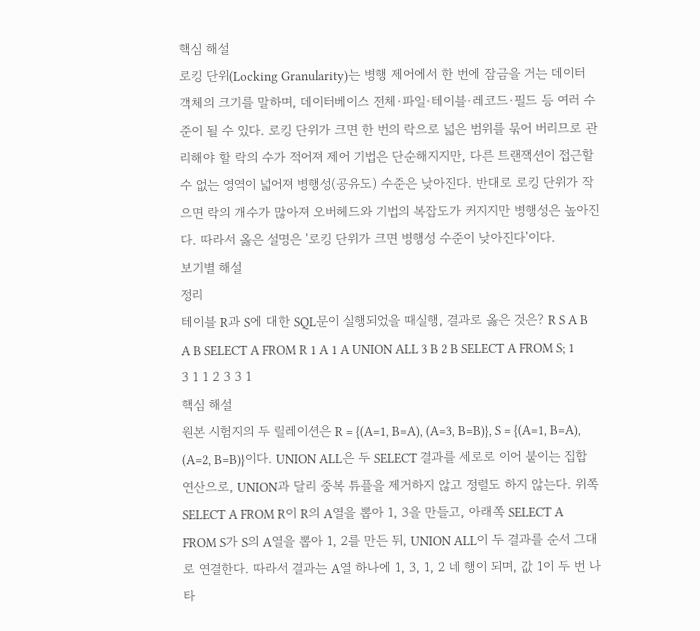핵심 해설
로킹 단위(Locking Granularity)는 병행 제어에서 한 번에 잠금을 거는 데이터 객체의 크기를 말하며, 데이터베이스 전체·파일·테이블·레코드·필드 등 여러 수준이 될 수 있다. 로킹 단위가 크면 한 번의 락으로 넓은 범위를 묶어 버리므로 관리해야 할 락의 수가 적어져 제어 기법은 단순해지지만, 다른 트랜잭션이 접근할 수 없는 영역이 넓어져 병행성(공유도) 수준은 낮아진다. 반대로 로킹 단위가 작으면 락의 개수가 많아져 오버헤드와 기법의 복잡도가 커지지만 병행성은 높아진다. 따라서 옳은 설명은 '로킹 단위가 크면 병행성 수준이 낮아진다'이다.
보기별 해설
정리
테이블 R과 S에 대한 SQL문이 실행되었을 때실행, 결과로 옳은 것은? R S A B A B SELECT A FROM R 1 A 1 A UNION ALL 3 B 2 B SELECT A FROM S; 1 3 1 1 2 3 3 1
핵심 해설
원본 시험지의 두 릴레이션은 R = {(A=1, B=A), (A=3, B=B)}, S = {(A=1, B=A), (A=2, B=B)}이다. UNION ALL은 두 SELECT 결과를 세로로 이어 붙이는 집합 연산으로, UNION과 달리 중복 튜플을 제거하지 않고 정렬도 하지 않는다. 위쪽 SELECT A FROM R이 R의 A열을 뽑아 1, 3을 만들고, 아래쪽 SELECT A FROM S가 S의 A열을 뽑아 1, 2를 만든 뒤, UNION ALL이 두 결과를 순서 그대로 연결한다. 따라서 결과는 A열 하나에 1, 3, 1, 2 네 행이 되며, 값 1이 두 번 나타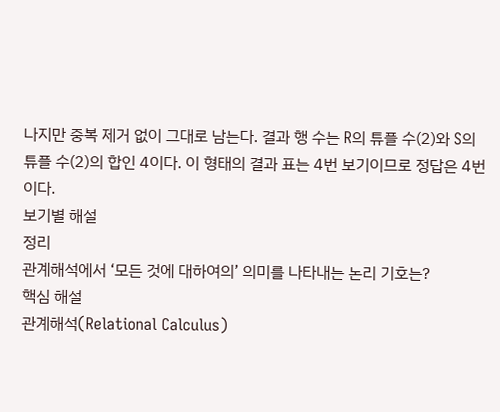나지만 중복 제거 없이 그대로 남는다. 결과 행 수는 R의 튜플 수(2)와 S의 튜플 수(2)의 합인 4이다. 이 형태의 결과 표는 4번 보기이므로 정답은 4번이다.
보기별 해설
정리
관계해석에서 ‘모든 것에 대하여의’ 의미를 나타내는 논리 기호는?
핵심 해설
관계해석(Relational Calculus)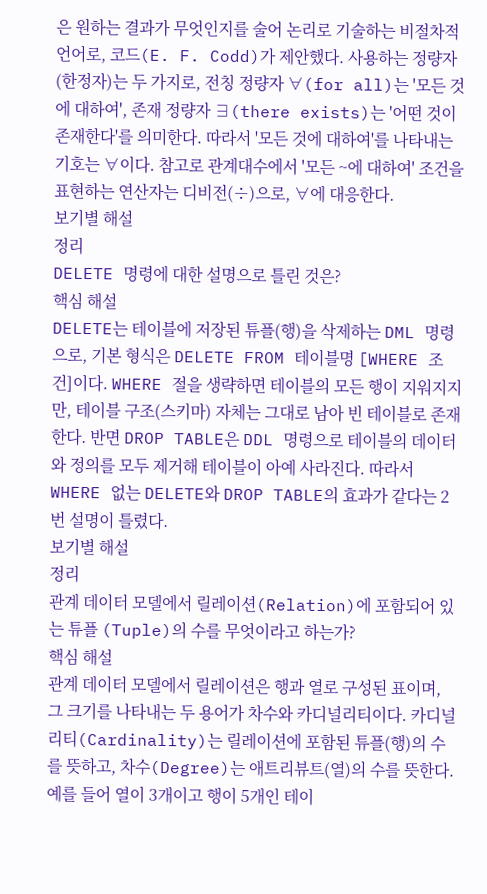은 원하는 결과가 무엇인지를 술어 논리로 기술하는 비절차적 언어로, 코드(E. F. Codd)가 제안했다. 사용하는 정량자(한정자)는 두 가지로, 전칭 정량자 ∀(for all)는 '모든 것에 대하여', 존재 정량자 ∃(there exists)는 '어떤 것이 존재한다'를 의미한다. 따라서 '모든 것에 대하여'를 나타내는 기호는 ∀이다. 참고로 관계대수에서 '모든 ~에 대하여' 조건을 표현하는 연산자는 디비전(÷)으로, ∀에 대응한다.
보기별 해설
정리
DELETE 명령에 대한 설명으로 틀린 것은?
핵심 해설
DELETE는 테이블에 저장된 튜플(행)을 삭제하는 DML 명령으로, 기본 형식은 DELETE FROM 테이블명 [WHERE 조건]이다. WHERE 절을 생략하면 테이블의 모든 행이 지워지지만, 테이블 구조(스키마) 자체는 그대로 남아 빈 테이블로 존재한다. 반면 DROP TABLE은 DDL 명령으로 테이블의 데이터와 정의를 모두 제거해 테이블이 아예 사라진다. 따라서 WHERE 없는 DELETE와 DROP TABLE의 효과가 같다는 2번 설명이 틀렸다.
보기별 해설
정리
관계 데이터 모델에서 릴레이션(Relation)에 포함되어 있는 튜플 (Tuple)의 수를 무엇이라고 하는가?
핵심 해설
관계 데이터 모델에서 릴레이션은 행과 열로 구성된 표이며, 그 크기를 나타내는 두 용어가 차수와 카디널리티이다. 카디널리티(Cardinality)는 릴레이션에 포함된 튜플(행)의 수를 뜻하고, 차수(Degree)는 애트리뷰트(열)의 수를 뜻한다. 예를 들어 열이 3개이고 행이 5개인 테이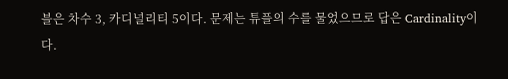블은 차수 3, 카디널리티 5이다. 문제는 튜플의 수를 물었으므로 답은 Cardinality이다.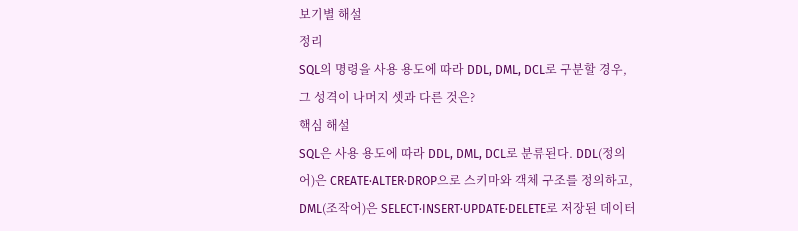보기별 해설
정리
SQL의 명령을 사용 용도에 따라 DDL, DML, DCL로 구분할 경우, 그 성격이 나머지 셋과 다른 것은?
핵심 해설
SQL은 사용 용도에 따라 DDL, DML, DCL로 분류된다. DDL(정의어)은 CREATE·ALTER·DROP으로 스키마와 객체 구조를 정의하고, DML(조작어)은 SELECT·INSERT·UPDATE·DELETE로 저장된 데이터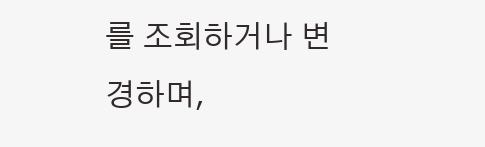를 조회하거나 변경하며,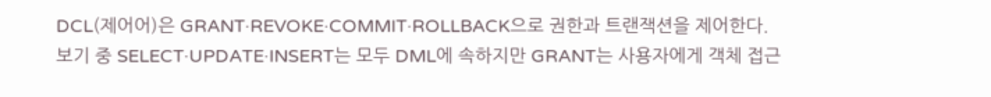DCL(제어어)은 GRANT·REVOKE·COMMIT·ROLLBACK으로 권한과 트랜잭션을 제어한다. 보기 중 SELECT·UPDATE·INSERT는 모두 DML에 속하지만 GRANT는 사용자에게 객체 접근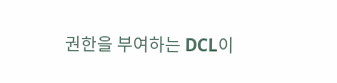권한을 부여하는 DCL이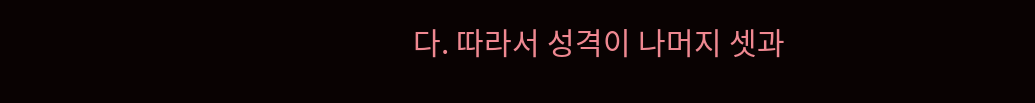다. 따라서 성격이 나머지 셋과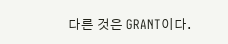다른 것은 GRANT이다.